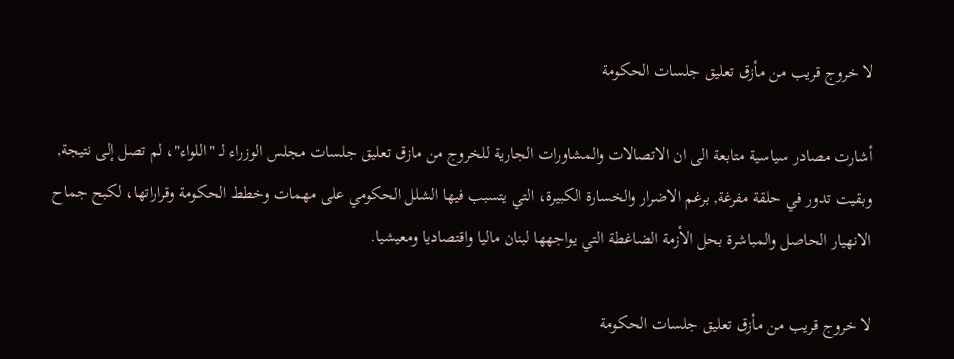لا خروج قريب من مأزق تعليق جلسات الحكومة

أشارت مصادر سياسية متابعة الى ان الاتصالات والمشاورات الجارية للخروج من مازق تعليق جلسات مجلس الوزراء لـ "اللواء"، لم تصل إلى نتيجة, وبقيت تدور في حلقة مفرغة, برغم الاضرار والخسارة الكبيرة، التي يتسبب فيها الشلل الحكومي على مهمات وخطط الحكومة وقراراتها، لكبح جماح الانهيار الحاصل والمباشرة بحل الأزمة الضاغطة التي يواجهها لبنان ماليا واقتصاديا ومعيشيا.

لا خروج قريب من مأزق تعليق جلسات الحكومة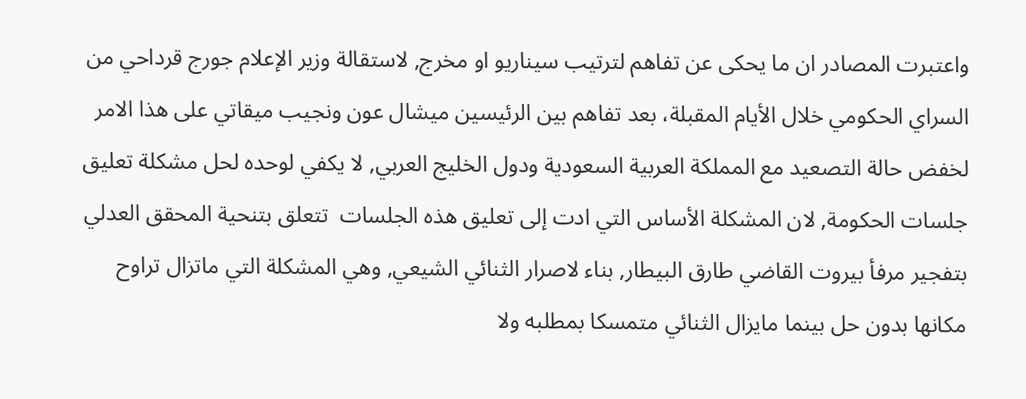واعتبرت المصادر ان ما يحكى عن تفاهم لترتيب سيناريو او مخرج, لاستقالة وزير الإعلام جورج قرداحي من السراي الحكومي خلال الأيام المقبلة، بعد تفاهم بين الرئيسين ميشال عون ونجيب ميقاتي على هذا الامر لخفض حالة التصعيد مع المملكة العربية السعودية ودول الخليج العربي, لا يكفي لوحده لحل مشكلة تعليق جلسات الحكومة, لان المشكلة الأساس التي ادت إلى تعليق هذه الجلسات  تتعلق بتنحية المحقق العدلي بتفجير مرفأ بيروت القاضي طارق البيطار, بناء لاصرار الثنائي الشيعي, وهي المشكلة التي ماتزال تراوح مكانها بدون حل بينما مايزال الثنائي متمسكا بمطلبه ولا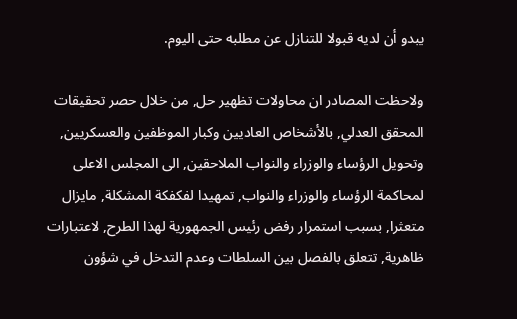يبدو أن لديه قبولا للتنازل عن مطلبه حتى اليوم.

ولاحظت المصادر ان محاولات تظهير حل, من خلال حصر تحقيقات المحقق العدلي, بالأشخاص العاديين وكبار الموظفين والعسكريين, وتحويل الرؤساء والوزراء والنواب الملاحقين, الى المجلس الاعلى لمحاكمة الرؤساء والوزراء والنواب, تمهيدا لفكفكة المشكلة, مايزال متعثرا, بسبب استمرار رفض رئيس الجمهورية لهذا الطرح, لاعتبارات ظاهرية, تتعلق بالفصل بين السلطات وعدم التدخل في شؤون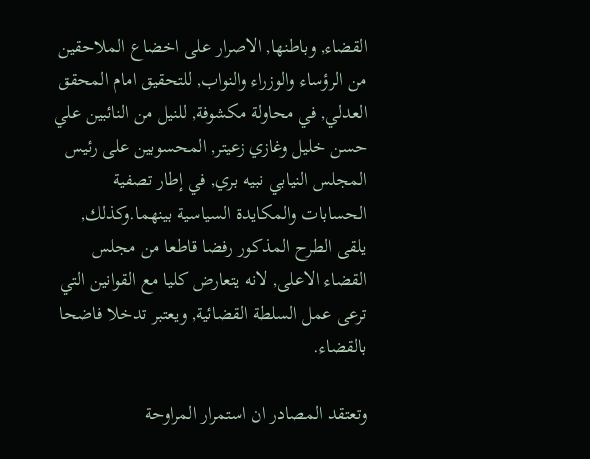القضاء, وباطنها, الاصرار على اخضاع الملاحقين من الرؤساء والوزراء والنواب, للتحقيق امام المحقق العدلي, في محاولة مكشوفة, للنيل من النائبين علي حسن خليل وغازي زعيتر, المحسوبين على رئيس المجلس النيابي نبيه بري, في إطار تصفية الحسابات والمكايدة السياسية بينهما.وكذلك, يلقى الطرح المذكور رفضا قاطعا من مجلس القضاء الاعلى, لانه يتعارض كليا مع القوانين التي ترعى عمل السلطة القضائية, ويعتبر تدخلا فاضحا بالقضاء.

وتعتقد المصادر ان استمرار المراوحة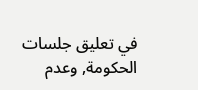في تعليق جلسات الحكومة, وعدم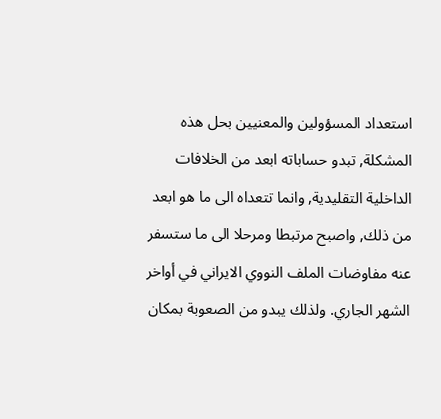استعداد المسؤولين والمعنيين بحل هذه المشكلة, تبدو حساباته ابعد من الخلافات الداخلية التقليدية, وانما تتعداه الى ما هو ابعد من ذلك, واصبح مرتبطا ومرحلا الى ما ستسفر عنه مفاوضات الملف النووي الايراني في أواخر الشهر الجاري. ولذلك يبدو من الصعوبة بمكان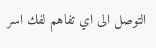التوصل الى اي تفاهم لفك اسر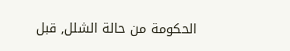الحكومة من حالة الشلل, قبل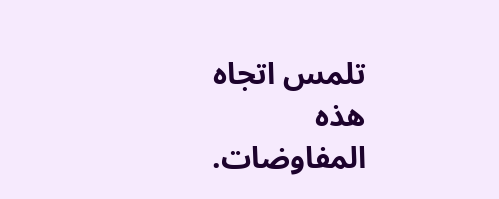تلمس اتجاه هذه المفاوضات.